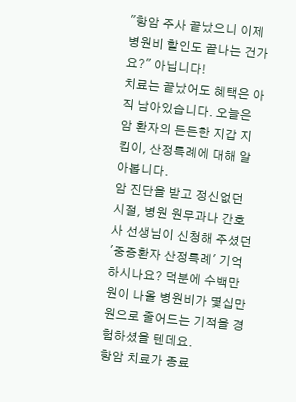"항암 주사 끝났으니 이제 병원비 할인도 끝나는 건가요?" 아닙니다!
치료는 끝났어도 혜택은 아직 남아있습니다. 오늘은 암 환자의 든든한 지갑 지킴이, 산정특례에 대해 알아봅니다.
암 진단을 받고 정신없던 시절, 병원 원무과나 간호사 선생님이 신청해 주셨던 '중증환자 산정특례' 기억하시나요? 덕분에 수백만 원이 나올 병원비가 몇십만 원으로 줄어드는 기적을 경험하셨을 텐데요.
항암 치료가 종료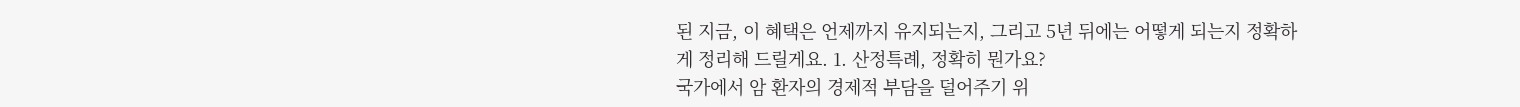된 지금, 이 혜택은 언제까지 유지되는지, 그리고 5년 뒤에는 어떻게 되는지 정확하게 정리해 드릴게요. 1. 산정특례, 정확히 뭔가요?
국가에서 암 환자의 경제적 부담을 덜어주기 위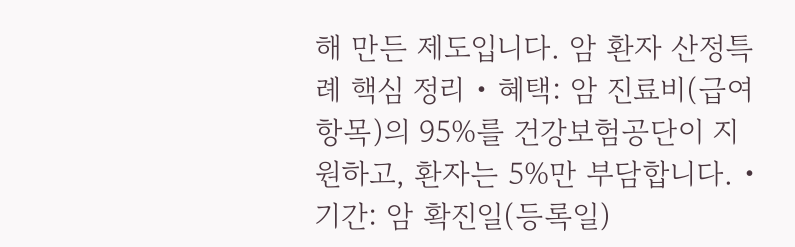해 만든 제도입니다. 암 환자 산정특례 핵심 정리 • 혜택: 암 진료비(급여 항목)의 95%를 건강보험공단이 지원하고, 환자는 5%만 부담합니다. • 기간: 암 확진일(등록일)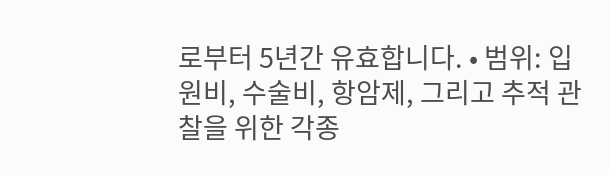로부터 5년간 유효합니다. • 범위: 입원비, 수술비, 항암제, 그리고 추적 관찰을 위한 각종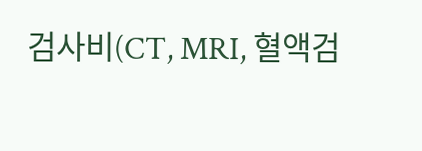검사비(CT, MRI, 혈액검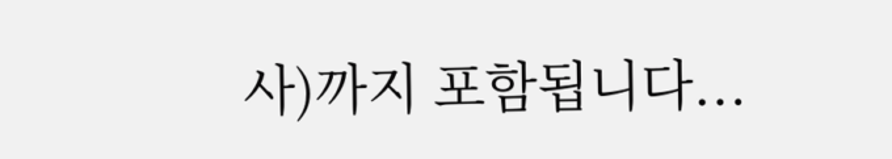사)까지 포함됩니다...